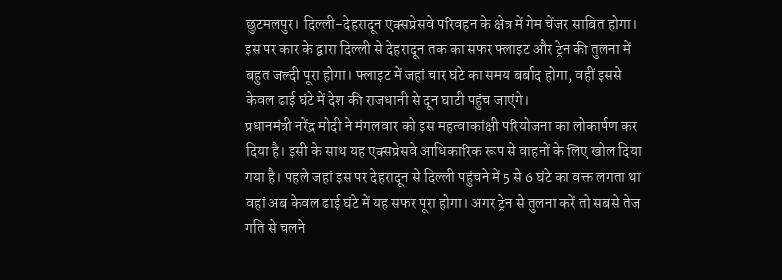छुटमलपुर। दिल्ली-देहरादून एक्सप्रेसवे परिवहन के क्षेत्र में गेम चेंजर साबित होगा। इस पर कार के द्वारा दिल्ली से देहरादून तक का सफर फ्लाइट और ट्रेन की तुलना में बहुत जल्दी पूरा होगा। फ्लाइट में जहां चार घंटे का समय बर्बाद होगा, वहीं इससे केवल ढाई घंटे में देश की राजधानी से दून घाटी पहुंच जाएंगे।
प्रधानमंत्री नरेंद्र मोदी ने मंगलवार को इस महत्वाकांक्षी परियोजना का लोकार्पण कर दिया है। इसी के साथ यह एक्सप्रेसवे आधिकारिक रूप से वाहनों के लिए खोल दिया गया है। पहले जहां इस पर देहरादून से दिल्ली पहुंचने में 5 से 6 घंटे का वक्त लगता था वहां अब केवल ढाई घंटे में यह सफर पूरा होगा। अगर ट्रेन से तुलना करें तो सबसे तेज गति से चलने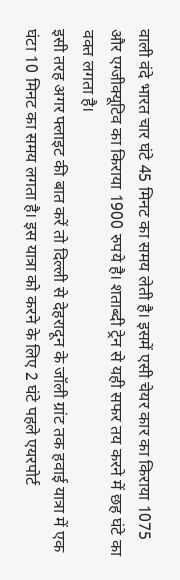वाली वंदे भारत चार घंटे 45 मिनट का समय लेती है। इसमें एसी चेयर कार का किराया 1075 और एग्जीक्यूटिव का किराया 1900 रुपये है। शताब्दी ट्रेन से यही सफर तय करने में छह घंटे का वक्त लगता है।
इसी तरह अगर फ्लाइट की बात करें तो दिल्ली से देहरादून के जॉली ग्रांट तक हवाई यात्रा में एक घंटा 10 मिनट का समय लगता है। इस यात्रा को करने के लिए 2 घंटे पहले एयरपोर्ट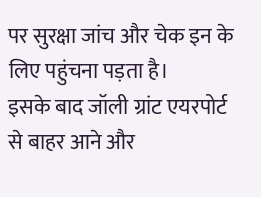पर सुरक्षा जांच और चेक इन के लिए पहुंचना पड़ता है।
इसके बाद जॉली ग्रांट एयरपोर्ट से बाहर आने और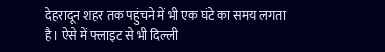देहरादून शहर तक पहुंचने में भी एक घंटे का समय लगता है। ऐसे में फ्लाइट से भी दिल्ली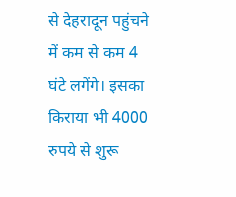से देहरादून पहुंचने में कम से कम 4 घंटे लगेंगे। इसका किराया भी 4000 रुपये से शुरू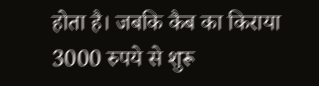होता है। जबकि कैब का किराया 3000 रुपये से शुरू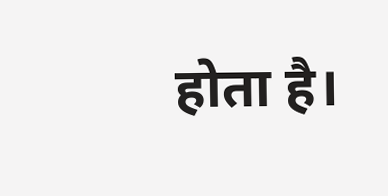होता है।